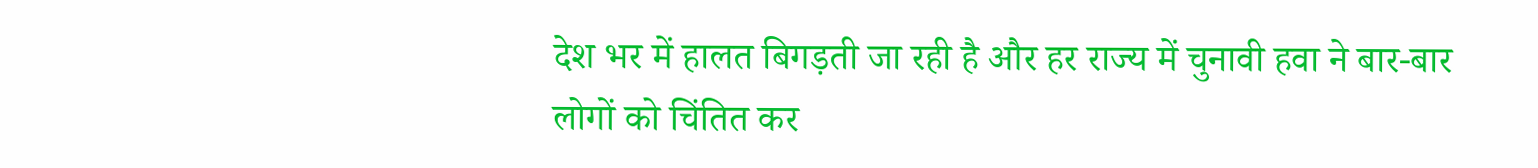देश भर में हालत बिगड़ती जा रही है और हर राज्य में चुनावी हवा ने बार-बार लोगों को चिंतित कर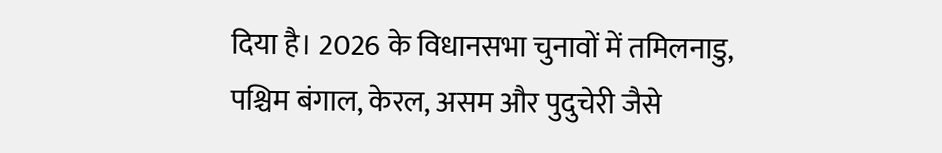दिया है। 2026 के विधानसभा चुनावों में तमिलनाडु, पश्चिम बंगाल, केरल, असम और पुदुचेरी जैसे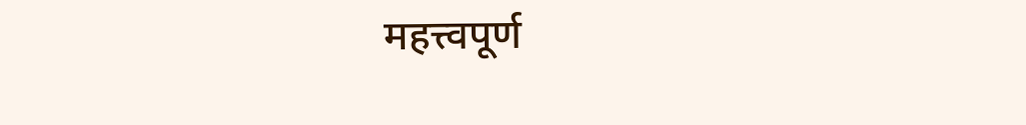महत्त्वपूर्ण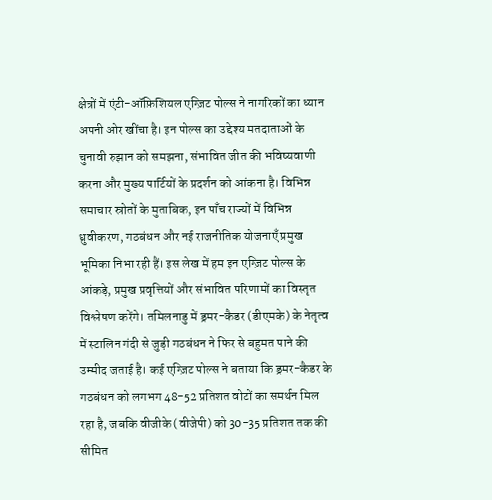क्षेत्रों में एंटी-ऑफ़िशियल एग्ज़िट पोल्स ने नागरिकों का ध्यान अपनी ओर खींचा है। इन पोल्स का उद्देश्य मतदाताओं के चुनावी रुझान को समझना, संभावित जीत की भविष्यवाणी करना और मुख्य पार्टियों के प्रदर्शन को आंकना है। विभिन्न समाचार स्रोतों के मुताबिक, इन पाँच राज्यों में विभिन्न ध्रुवीकरण, गठबंधन और नई राजनीतिक योजनाएँ प्रमुख भूमिका निभा रही हैं। इस लेख में हम इन एग्ज़िट पोल्स के आंकड़े, प्रमुख प्रवृत्तियों और संभावित परिणामों का विस्तृत विश्लेषण करेंगे। तमिलनाडु में ड्रमर-कैडर (डीएमके) के नेतृत्व में स्टालिन गंदी से जुड़ी गठबंधन ने फिर से बहुमत पाने की उम्मीद जताई है। कई एग्ज़िट पोल्स ने बताया कि ड्रमर-कैडर के गठबंधन को लगभग 48-52 प्रतिशत वोटों का समर्थन मिल रहा है, जबकि वीजीके (वीजेपी) को 30-35 प्रतिशत तक की सीमित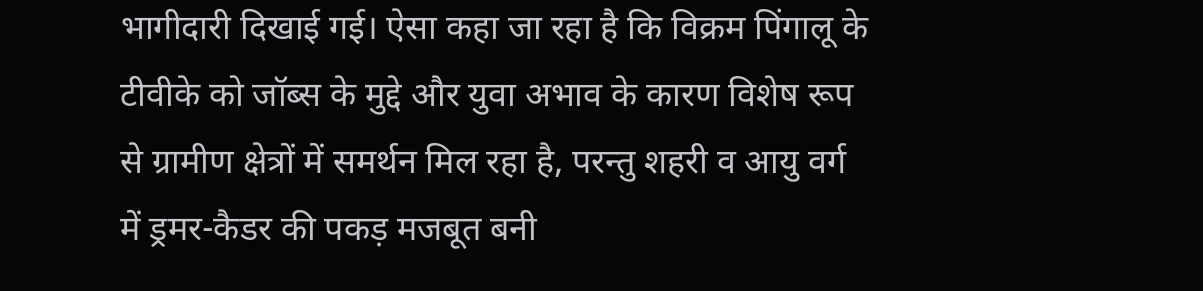भागीदारी दिखाई गई। ऐसा कहा जा रहा है कि विक्रम पिंगालू के टीवीके को जॉब्स के मुद्दे और युवा अभाव के कारण विशेष रूप से ग्रामीण क्षेत्रों में समर्थन मिल रहा है, परन्तु शहरी व आयु वर्ग में ड्रमर-कैडर की पकड़ मजबूत बनी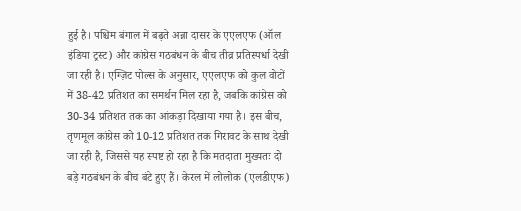हुई है। पश्चिम बंगाल में बढ़ते अन्ना दासर के एएलएफ (ऑल इंडिया ट्रस्ट) और कांग्रेस गठबंधन के बीच तीव्र प्रतिस्पर्धा देखी जा रही है। एग्ज़िट पोल्स के अनुसार, एएलएफ को कुल वोटों में 38-42 प्रतिशत का समर्थन मिल रहा है, जबकि कांग्रेस को 30-34 प्रतिशत तक का आंकड़ा दिखाया गया है। इस बीच, तृणमूल कांग्रेस को 10-12 प्रतिशत तक गिरावट के साथ देखी जा रही है, जिससे यह स्पष्ट हो रहा है कि मतदाता मुख्यतः दो बड़े गठबंधन के बीच बंटे हुए हैं। केरल में लोलोक (एलडीएफ)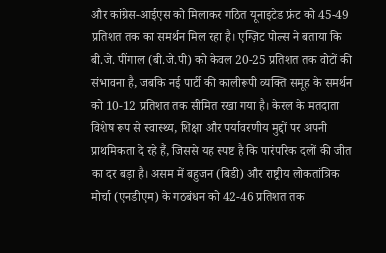और कांग्रेस-आईएस को मिलाकर गठित यूनाइटेड फ्रंट को 45-49 प्रतिशत तक का समर्थन मिल रहा है। एग्ज़िट पोल्स ने बताया कि बी.जे. पींगाल (बी.जे.पी) को केवल 20-25 प्रतिशत तक वोटों की संभावना है, जबकि नई पार्टी की कालीरूपी व्यक्ति समूह के समर्थन को 10-12 प्रतिशत तक सीमित रखा गया है। केरल के मतदाता विशेष रूप से स्वास्थ्य, शिक्षा और पर्यावरणीय मुद्दों पर अपनी प्राथमिकता दे रहे हैं, जिससे यह स्पष्ट है कि पारंपरिक दलों की जीत का दर बड़ा है। असम में बहुजन (बिडी) और राष्ट्रीय लोकतांत्रिक मोर्चा (एनडीएम) के गठबंधन को 42-46 प्रतिशत तक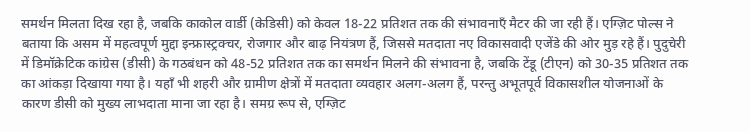समर्थन मिलता दिख रहा है, जबकि काकोल वार्डी (केडिसी) को केवल 18-22 प्रतिशत तक की संभावनाएँ मैटर की जा रही हैं। एग्ज़िट पोल्स ने बताया कि असम में महत्वपूर्ण मुद्दा इन्फ्रास्ट्रक्चर, रोजगार और बाढ़ नियंत्रण हैं, जिससे मतदाता नए विकासवादी एजेंडे की ओर मुड़ रहे हैं। पुदुचेरी में डिमॉक्रेटिक कांग्रेस (डीसी) के गठबंधन को 48-52 प्रतिशत तक का समर्थन मिलने की संभावना है, जबकि टेंडू (टीएन) को 30-35 प्रतिशत तक का आंकड़ा दिखाया गया है। यहाँ भी शहरी और ग्रामीण क्षेत्रों में मतदाता व्यवहार अलग-अलग हैं, परन्तु अभूतपूर्व विकासशील योजनाओं के कारण डीसी को मुख्य लाभदाता माना जा रहा है। समग्र रूप से, एग्ज़िट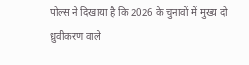पोल्स ने दिखाया है कि 2026 के चुनावों में मुख्य दो ध्रुवीकरण वाले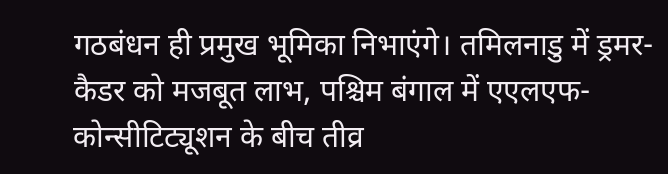गठबंधन ही प्रमुख भूमिका निभाएंगे। तमिलनाडु में ड्रमर-कैडर को मजबूत लाभ, पश्चिम बंगाल में एएलएफ-कोन्सीटिट्यूशन के बीच तीव्र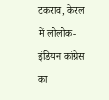टकराव, केरल में लोलोक-इंडियन कांग्रेस का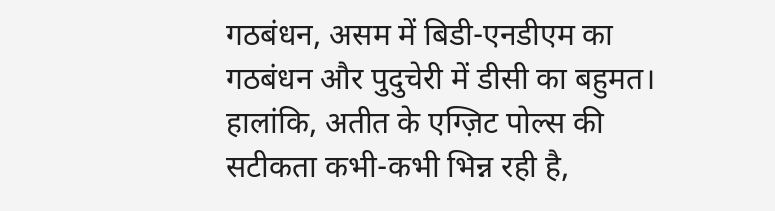गठबंधन, असम में बिडी-एनडीएम का गठबंधन और पुदुचेरी में डीसी का बहुमत। हालांकि, अतीत के एग्ज़िट पोल्स की सटीकता कभी-कभी भिन्न रही है,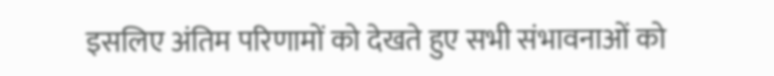इसलिए अंतिम परिणामों को देखते हुए सभी संभावनाओं को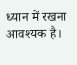ध्यान में रखना आवश्यक है।